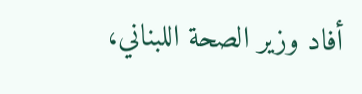أفاد وزير الصحة اللبناني،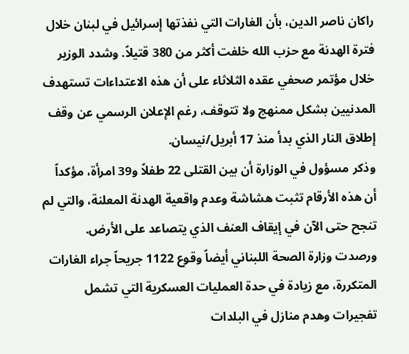راكان ناصر الدين، بأن الغارات التي نفذتها إسرائيل في لبنان خلال فترة الهدنة مع حزب الله خلفت أكثر من 380 قتيلاً. وشدد الوزير خلال مؤتمر صحفي عقده الثلاثاء على أن هذه الاعتداءات تستهدف المدنيين بشكل ممنهج ولا تتوقف، رغم الإعلان الرسمي عن وقف إطلاق النار الذي بدأ منذ 17 أبريل/نيسان.
وذكر مسؤول في الوزارة أن بين القتلى 22 طفلاً و39 امرأة، مؤكداً أن هذه الأرقام تثبت هشاشة وعدم واقعية الهدنة المعلنة، والتي لم تنجح حتى الآن في إيقاف العنف الذي يتصاعد على الأرض.
ورصدت وزارة الصحة اللبناني أيضاً وقوع 1122 جريحاً جراء الغارات المتكررة، مع زيادة في حدة العمليات العسكرية التي تشمل تفجيرات وهدم منازل في البلدات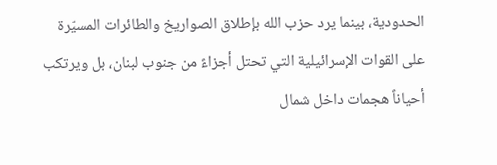الحدودية، بينما يرد حزب الله بإطلاق الصواريخ والطائرات المسيّرة على القوات الإسرائيلية التي تحتل أجزاءً من جنوب لبنان، بل ويرتكب أحياناً هجمات داخل شمال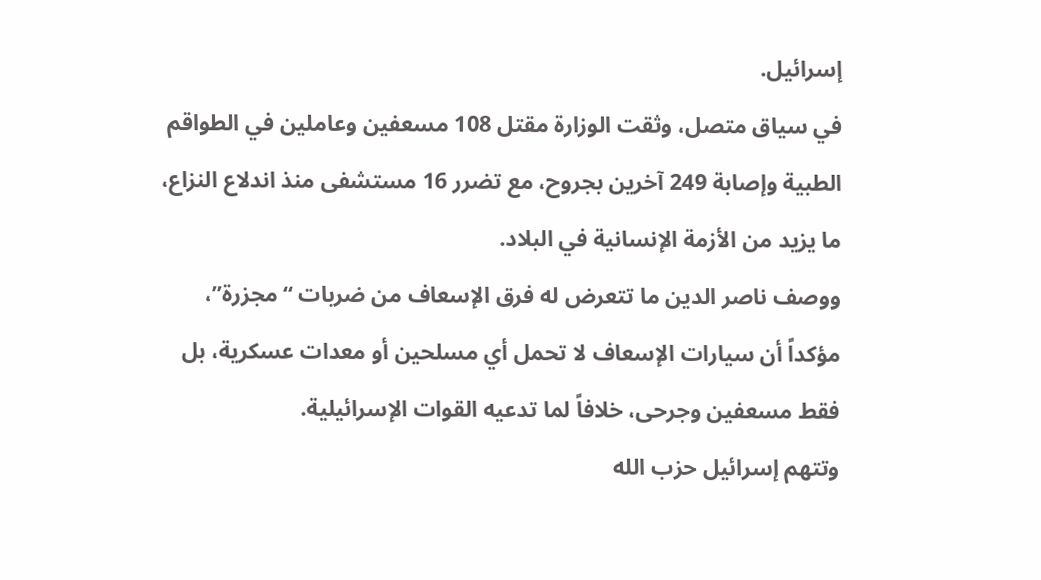إسرائيل.
في سياق متصل، وثقت الوزارة مقتل 108 مسعفين وعاملين في الطواقم الطبية وإصابة 249 آخرين بجروح، مع تضرر 16 مستشفى منذ اندلاع النزاع، ما يزيد من الأزمة الإنسانية في البلاد.
ووصف ناصر الدين ما تتعرض له فرق الإسعاف من ضربات “مجزرة”، مؤكداً أن سيارات الإسعاف لا تحمل أي مسلحين أو معدات عسكرية، بل فقط مسعفين وجرحى، خلافاً لما تدعيه القوات الإسرائيلية.
وتتهم إسرائيل حزب الله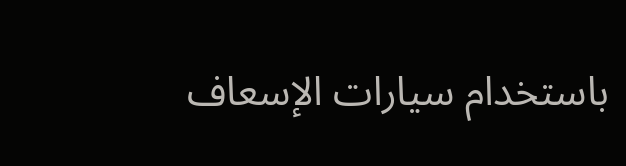باستخدام سيارات الإسعاف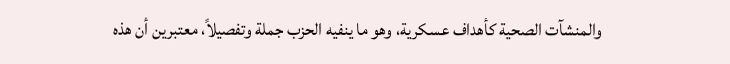والمنشآت الصحية كأهداف عسكرية، وهو ما ينفيه الحزب جملة وتفصيلاً، معتبرين أن هذه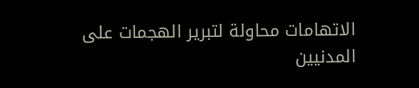الاتهامات محاولة لتبرير الهجمات على المدنيين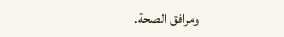ومرافق الصحة.